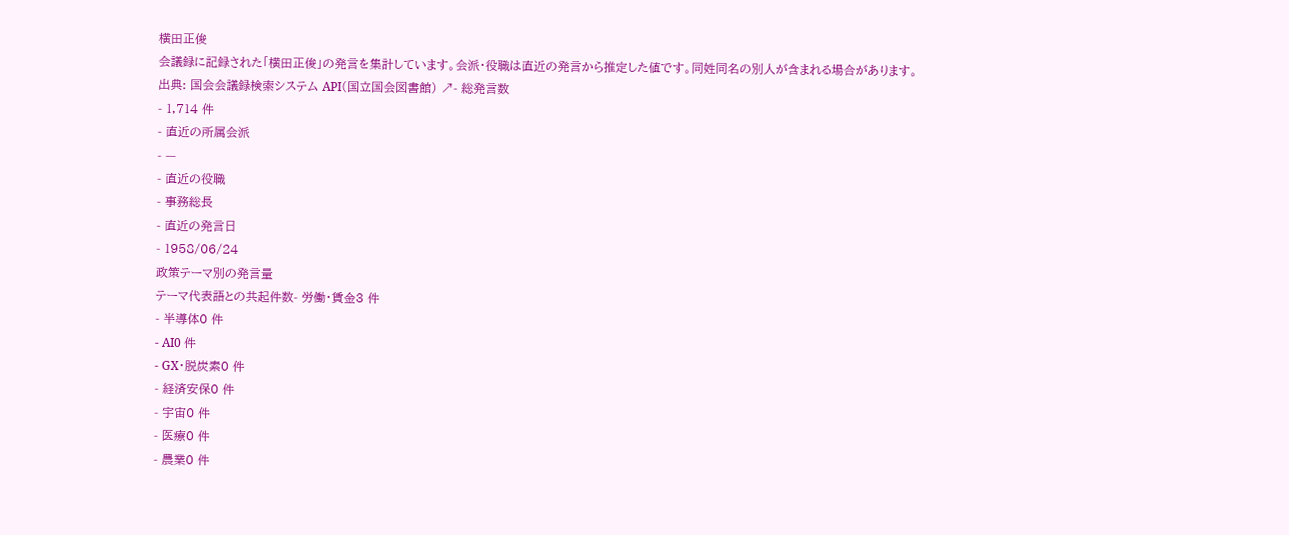横田正俊
会議録に記録された「横田正俊」の発言を集計しています。会派・役職は直近の発言から推定した値です。同姓同名の別人が含まれる場合があります。
出典: 国会会議録検索システム API(国立国会図書館) ↗- 総発言数
- 1,714 件
- 直近の所属会派
- —
- 直近の役職
- 事務総長
- 直近の発言日
- 1958/06/24
政策テーマ別の発言量
テーマ代表語との共起件数- 労働・賃金3 件
- 半導体0 件
- AI0 件
- GX・脱炭素0 件
- 経済安保0 件
- 宇宙0 件
- 医療0 件
- 農業0 件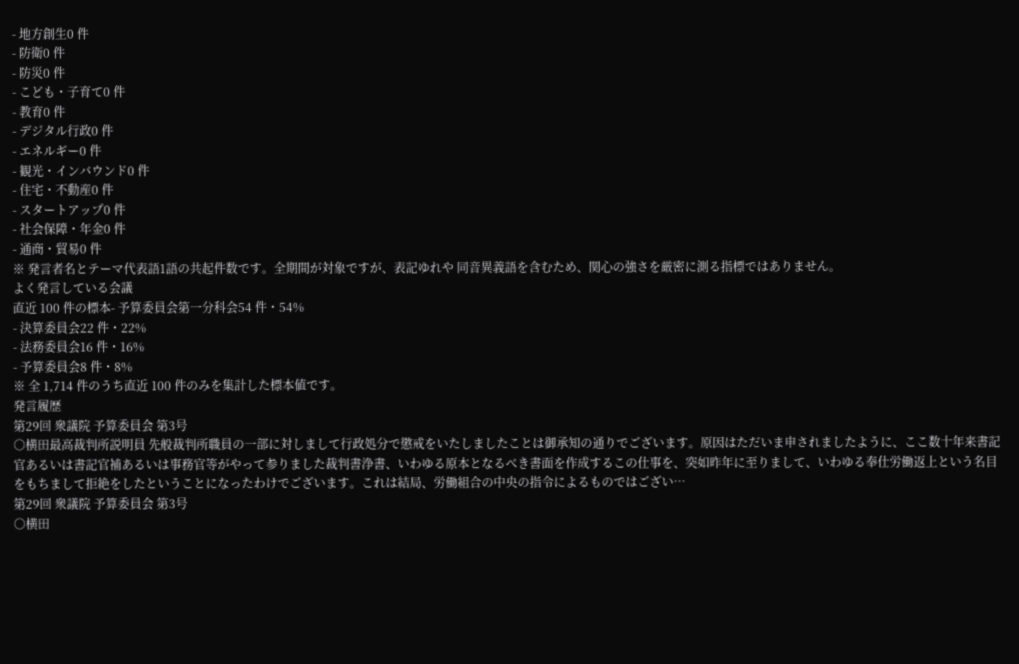- 地方創生0 件
- 防衛0 件
- 防災0 件
- こども・子育て0 件
- 教育0 件
- デジタル行政0 件
- エネルギー0 件
- 観光・インバウンド0 件
- 住宅・不動産0 件
- スタートアップ0 件
- 社会保障・年金0 件
- 通商・貿易0 件
※ 発言者名とテーマ代表語1語の共起件数です。全期間が対象ですが、表記ゆれや 同音異義語を含むため、関心の強さを厳密に測る指標ではありません。
よく発言している会議
直近 100 件の標本- 予算委員会第一分科会54 件・54%
- 決算委員会22 件・22%
- 法務委員会16 件・16%
- 予算委員会8 件・8%
※ 全 1,714 件のうち直近 100 件のみを集計した標本値です。
発言履歴
第29回 衆議院 予算委員会 第3号
○横田最高裁判所説明員 先般裁判所職員の一部に対しまして行政処分で懲戒をいたしましたことは御承知の通りでございます。原因はただいま申されましたように、ここ数十年来書記官あるいは書記官補あるいは事務官等がやって参りました裁判書浄書、いわゆる原本となるべき書面を作成するこの仕事を、突如昨年に至りまして、いわゆる奉仕労働返上という名目をもちまして拒絶をしたということになったわけでございます。これは結局、労働組合の中央の指令によるものではござい…
第29回 衆議院 予算委員会 第3号
○横田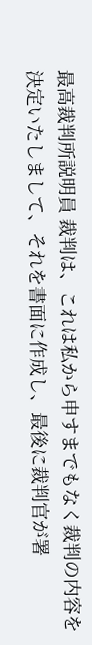最高裁判所説明員 裁判は、これは私から申すまでもなく裁判の内容を決定いたしまして、それを書面に作成し、最後に裁判官が署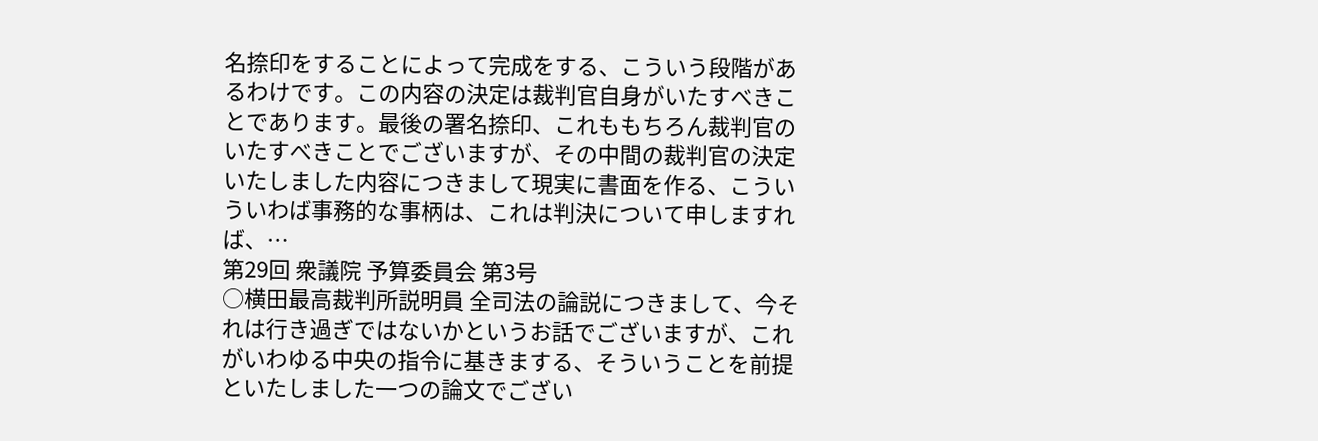名捺印をすることによって完成をする、こういう段階があるわけです。この内容の決定は裁判官自身がいたすべきことであります。最後の署名捺印、これももちろん裁判官のいたすべきことでございますが、その中間の裁判官の決定いたしました内容につきまして現実に書面を作る、こういういわば事務的な事柄は、これは判決について申しますれば、…
第29回 衆議院 予算委員会 第3号
○横田最高裁判所説明員 全司法の論説につきまして、今それは行き過ぎではないかというお話でございますが、これがいわゆる中央の指令に基きまする、そういうことを前提といたしました一つの論文でござい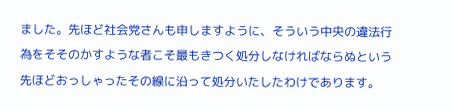ました。先ほど社会党さんも申しますように、そういう中央の違法行為をそそのかすような者こそ最もきつく処分しなければならぬという先ほどおっしゃったその線に沿って処分いたしたわけであります。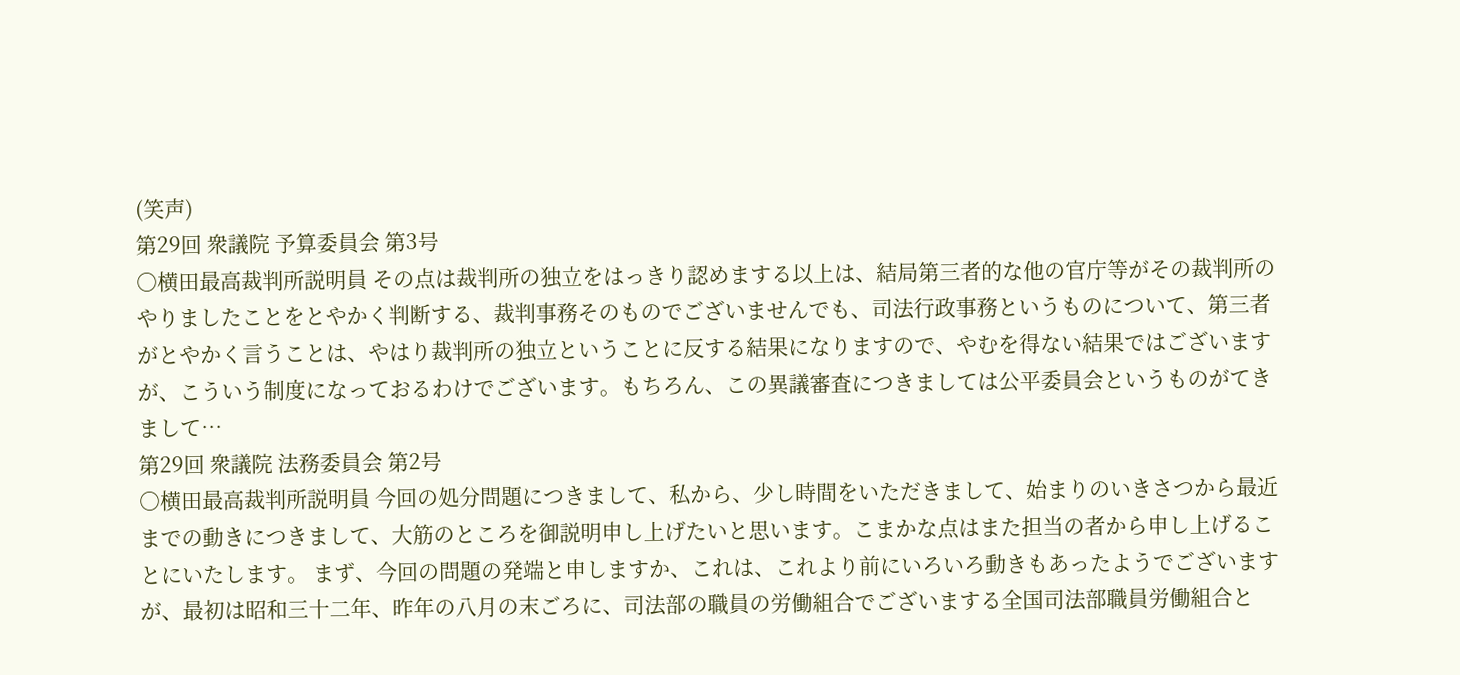(笑声)
第29回 衆議院 予算委員会 第3号
○横田最高裁判所説明員 その点は裁判所の独立をはっきり認めまする以上は、結局第三者的な他の官庁等がその裁判所のやりましたことをとやかく判断する、裁判事務そのものでございませんでも、司法行政事務というものについて、第三者がとやかく言うことは、やはり裁判所の独立ということに反する結果になりますので、やむを得ない結果ではございますが、こういう制度になっておるわけでございます。もちろん、この異議審査につきましては公平委員会というものがてきまして…
第29回 衆議院 法務委員会 第2号
○横田最高裁判所説明員 今回の処分問題につきまして、私から、少し時間をいただきまして、始まりのいきさつから最近までの動きにつきまして、大筋のところを御説明申し上げたいと思います。こまかな点はまた担当の者から申し上げることにいたします。 まず、今回の問題の発端と申しますか、これは、これより前にいろいろ動きもあったようでございますが、最初は昭和三十二年、昨年の八月の末ごろに、司法部の職員の労働組合でございまする全国司法部職員労働組合と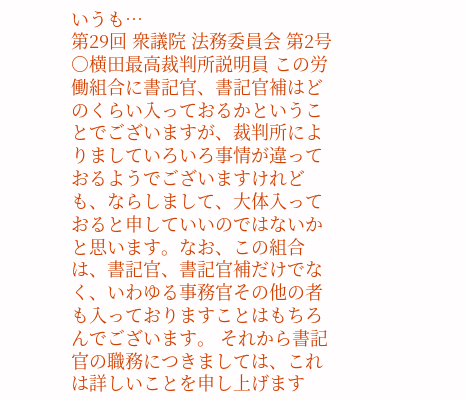いうも…
第29回 衆議院 法務委員会 第2号
○横田最高裁判所説明員 この労働組合に書記官、書記官補はどのくらい入っておるかということでございますが、裁判所によりましていろいろ事情が違っておるようでございますけれども、ならしまして、大体入っておると申していいのではないかと思います。なお、この組合は、書記官、書記官補だけでなく、いわゆる事務官その他の者も入っておりますことはもちろんでございます。 それから書記官の職務につきましては、これは詳しいことを申し上げます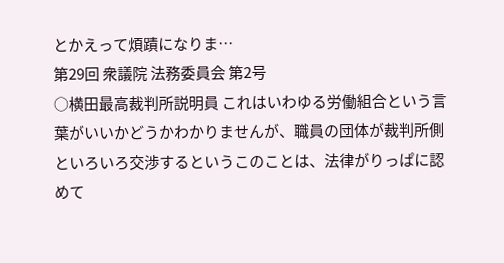とかえって煩蹟になりま…
第29回 衆議院 法務委員会 第2号
○横田最高裁判所説明員 これはいわゆる労働組合という言葉がいいかどうかわかりませんが、職員の団体が裁判所側といろいろ交渉するというこのことは、法律がりっぱに認めて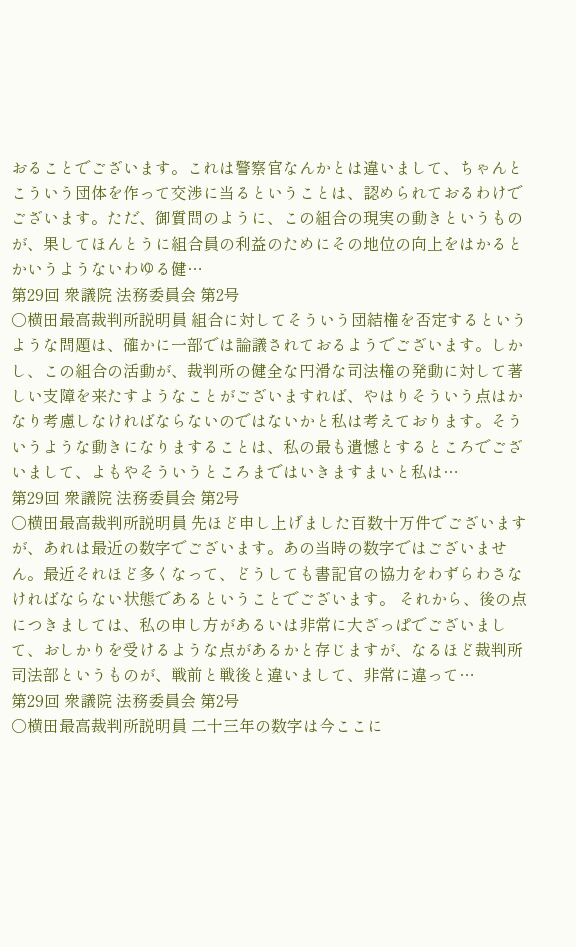おることでございます。これは警察官なんかとは違いまして、ちゃんとこういう団体を作って交渉に当るということは、認められておるわけでございます。ただ、御質問のように、この組合の現実の動きというものが、果してほんとうに組合員の利益のためにその地位の向上をはかるとかいうようないわゆる健…
第29回 衆議院 法務委員会 第2号
○横田最高裁判所説明員 組合に対してそういう団結権を否定するというような問題は、確かに一部では論議されておるようでございます。しかし、この組合の活動が、裁判所の健全な円滑な司法権の発動に対して著しい支障を来たすようなことがございますれば、やはりそういう点はかなり考慮しなければならないのではないかと私は考えております。そういうような動きになりますることは、私の最も遺憾とするところでございまして、よもやそういうところまではいきますまいと私は…
第29回 衆議院 法務委員会 第2号
○横田最高裁判所説明員 先ほど申し上げました百数十万件でございますが、あれは最近の数字でございます。あの当時の数字ではございません。最近それほど多くなって、どうしても書記官の協力をわずらわさなければならない状態であるということでございます。 それから、後の点につきましては、私の申し方があるいは非常に大ざっぱでございまして、おしかりを受けるような点があるかと存じますが、なるほど裁判所司法部というものが、戦前と戦後と違いまして、非常に違って…
第29回 衆議院 法務委員会 第2号
○横田最高裁判所説明員 二十三年の数字は今ここに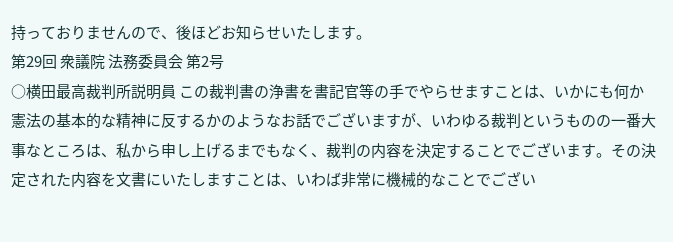持っておりませんので、後ほどお知らせいたします。
第29回 衆議院 法務委員会 第2号
○横田最高裁判所説明員 この裁判書の浄書を書記官等の手でやらせますことは、いかにも何か憲法の基本的な精神に反するかのようなお話でございますが、いわゆる裁判というものの一番大事なところは、私から申し上げるまでもなく、裁判の内容を決定することでございます。その決定された内容を文書にいたしますことは、いわば非常に機械的なことでござい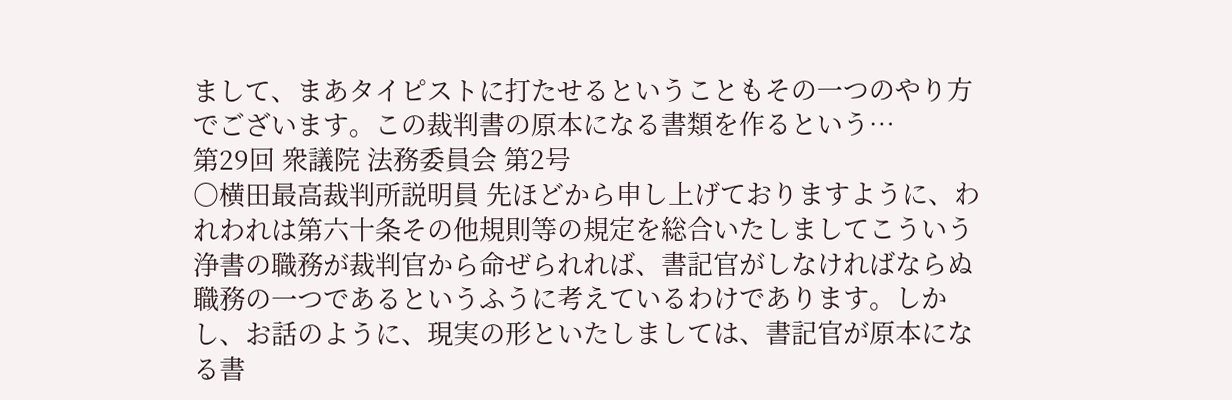まして、まあタイピストに打たせるということもその一つのやり方でございます。この裁判書の原本になる書類を作るという…
第29回 衆議院 法務委員会 第2号
○横田最高裁判所説明員 先ほどから申し上げておりますように、われわれは第六十条その他規則等の規定を総合いたしましてこういう浄書の職務が裁判官から命ぜられれば、書記官がしなければならぬ職務の一つであるというふうに考えているわけであります。しかし、お話のように、現実の形といたしましては、書記官が原本になる書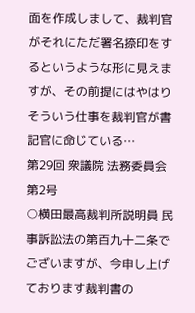面を作成しまして、裁判官がそれにただ署名捺印をするというような形に見えますが、その前提にはやはりそういう仕事を裁判官が書記官に命じている…
第29回 衆議院 法務委員会 第2号
○横田最高裁判所説明員 民事訴訟法の第百九十二条でございますが、今申し上げております裁判書の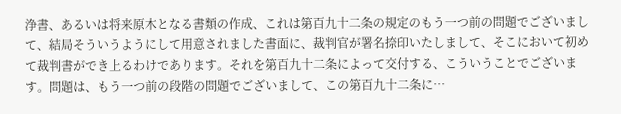浄書、あるいは将来原木となる書類の作成、これは第百九十二条の規定のもう一つ前の問題でございまして、結局そういうようにして用意されました書面に、裁判官が署名捺印いたしまして、そこにおいて初めて裁判書ができ上るわけであります。それを第百九十二条によって交付する、こういうことでございます。問題は、もう一つ前の段階の問題でございまして、この第百九十二条に…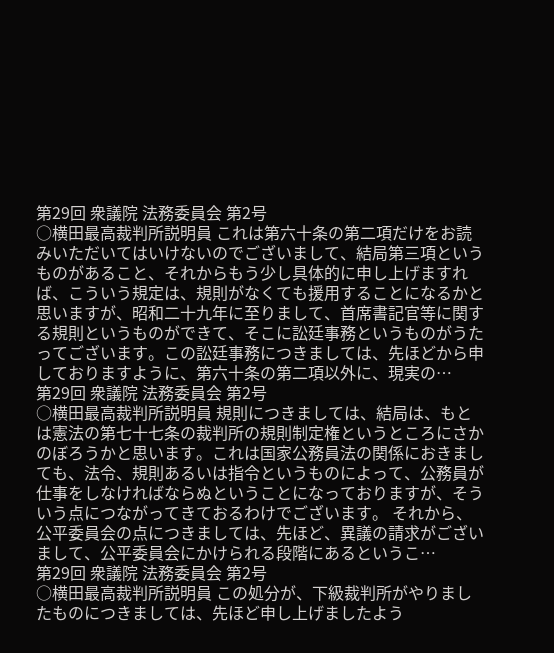第29回 衆議院 法務委員会 第2号
○横田最高裁判所説明員 これは第六十条の第二項だけをお読みいただいてはいけないのでございまして、結局第三項というものがあること、それからもう少し具体的に申し上げますれば、こういう規定は、規則がなくても援用することになるかと思いますが、昭和二十九年に至りまして、首席書記官等に関する規則というものができて、そこに訟廷事務というものがうたってございます。この訟廷事務につきましては、先ほどから申しておりますように、第六十条の第二項以外に、現実の…
第29回 衆議院 法務委員会 第2号
○横田最高裁判所説明員 規則につきましては、結局は、もとは憲法の第七十七条の裁判所の規則制定権というところにさかのぼろうかと思います。これは国家公務員法の関係におきましても、法令、規則あるいは指令というものによって、公務員が仕事をしなければならぬということになっておりますが、そういう点につながってきておるわけでございます。 それから、公平委員会の点につきましては、先ほど、異議の請求がございまして、公平委員会にかけられる段階にあるというこ…
第29回 衆議院 法務委員会 第2号
○横田最高裁判所説明員 この処分が、下級裁判所がやりましたものにつきましては、先ほど申し上げましたよう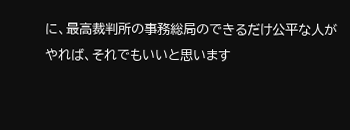に、最高裁判所の事務総局のできるだけ公平な人がやれば、それでもいいと思います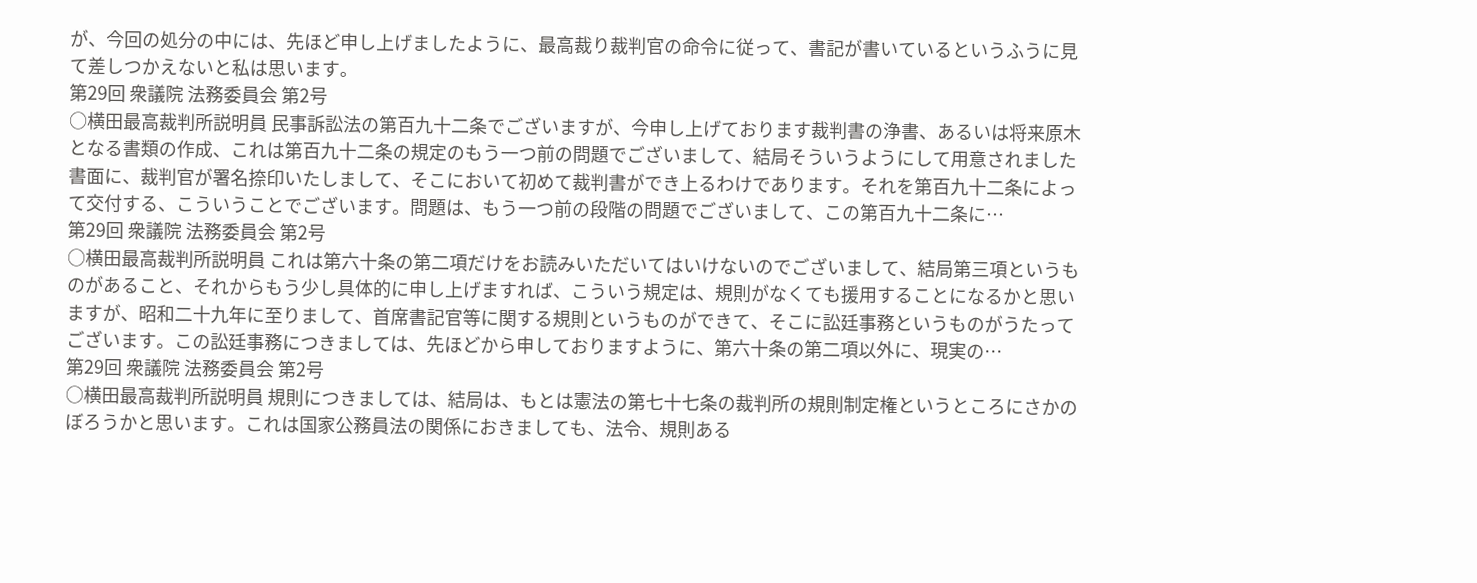が、今回の処分の中には、先ほど申し上げましたように、最高裁り裁判官の命令に従って、書記が書いているというふうに見て差しつかえないと私は思います。
第29回 衆議院 法務委員会 第2号
○横田最高裁判所説明員 民事訴訟法の第百九十二条でございますが、今申し上げております裁判書の浄書、あるいは将来原木となる書類の作成、これは第百九十二条の規定のもう一つ前の問題でございまして、結局そういうようにして用意されました書面に、裁判官が署名捺印いたしまして、そこにおいて初めて裁判書ができ上るわけであります。それを第百九十二条によって交付する、こういうことでございます。問題は、もう一つ前の段階の問題でございまして、この第百九十二条に…
第29回 衆議院 法務委員会 第2号
○横田最高裁判所説明員 これは第六十条の第二項だけをお読みいただいてはいけないのでございまして、結局第三項というものがあること、それからもう少し具体的に申し上げますれば、こういう規定は、規則がなくても援用することになるかと思いますが、昭和二十九年に至りまして、首席書記官等に関する規則というものができて、そこに訟廷事務というものがうたってございます。この訟廷事務につきましては、先ほどから申しておりますように、第六十条の第二項以外に、現実の…
第29回 衆議院 法務委員会 第2号
○横田最高裁判所説明員 規則につきましては、結局は、もとは憲法の第七十七条の裁判所の規則制定権というところにさかのぼろうかと思います。これは国家公務員法の関係におきましても、法令、規則ある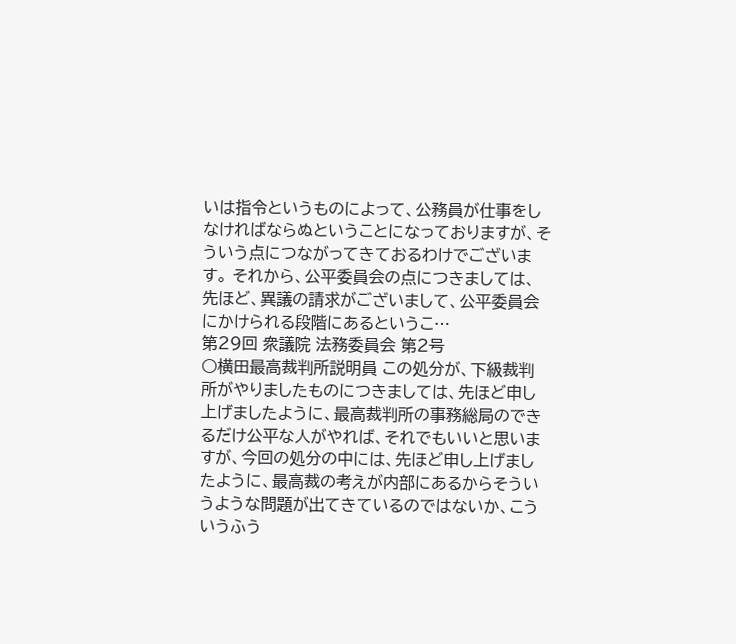いは指令というものによって、公務員が仕事をしなければならぬということになっておりますが、そういう点につながってきておるわけでございます。 それから、公平委員会の点につきましては、先ほど、異議の請求がございまして、公平委員会にかけられる段階にあるというこ…
第29回 衆議院 法務委員会 第2号
○横田最高裁判所説明員 この処分が、下級裁判所がやりましたものにつきましては、先ほど申し上げましたように、最高裁判所の事務総局のできるだけ公平な人がやれば、それでもいいと思いますが、今回の処分の中には、先ほど申し上げましたように、最高裁の考えが内部にあるからそういうような問題が出てきているのではないか、こういうふう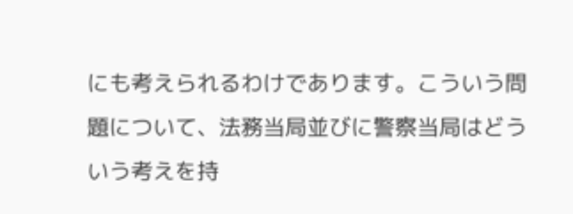にも考えられるわけであります。こういう問題について、法務当局並びに警察当局はどういう考えを持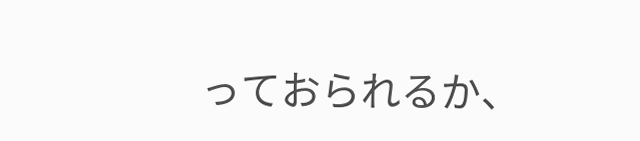っておられるか、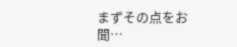まずその点をお聞…